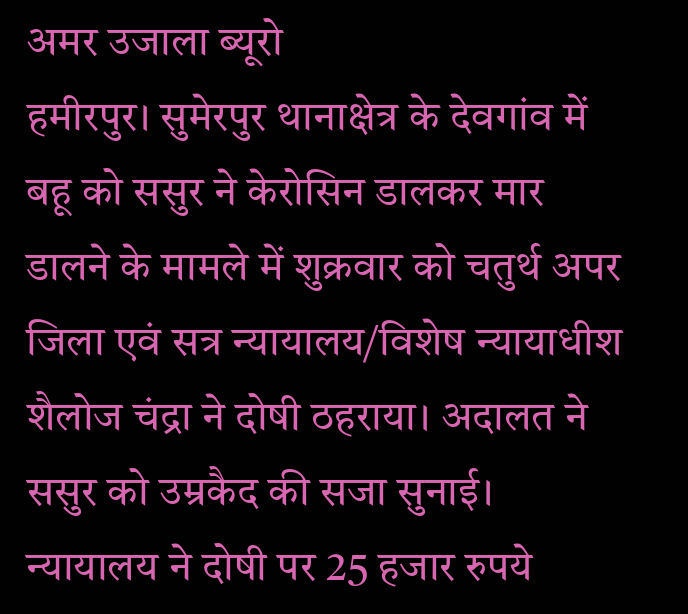अमर उजाला ब्यूरो
हमीरपुर। सुमेरपुर थानाक्षेत्र के देवगांव में बहू को ससुर ने केरोसिन डालकर मार डालने के मामले में शुक्रवार को चतुर्थ अपर जिला एवं सत्र न्यायालय/विशेष न्यायाधीश शैलोज चंद्रा ने दोषी ठहराया। अदालत ने ससुर को उम्रकैद की सजा सुनाई। न्यायालय ने दोषी पर 25 हजार रुपये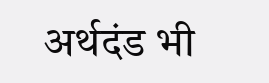अर्थदंड भी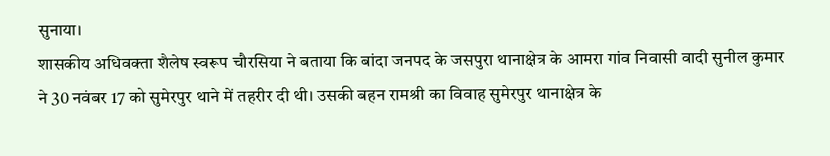सुनाया।
शासकीय अधिवक्ता शैलेष स्वरूप चौरसिया ने बताया कि बांदा जनपद के जसपुरा थानाक्षेत्र के आमरा गांव निवासी वादी सुनील कुमार ने 30 नवंबर 17 को सुमेरपुर थाने में तहरीर दी थी। उसकी बहन रामश्री का विवाह सुमेरपुर थानाक्षेत्र के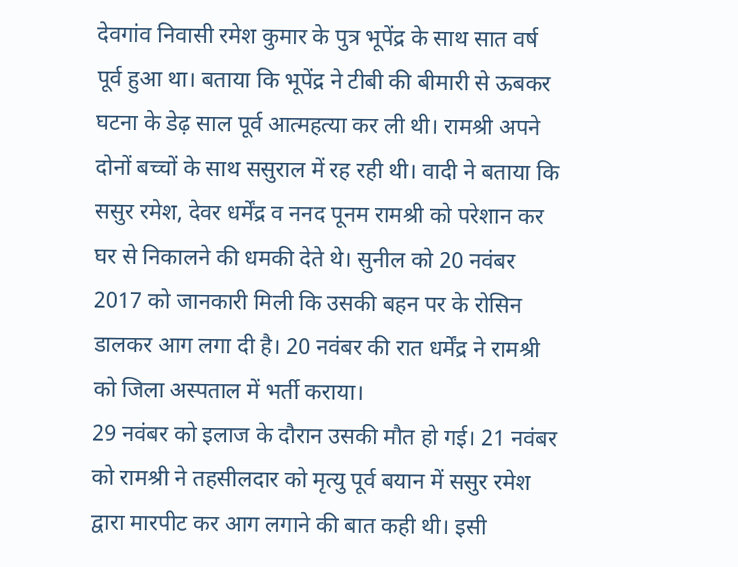देवगांव निवासी रमेश कुमार के पुत्र भूपेंद्र के साथ सात वर्ष पूर्व हुआ था। बताया कि भूपेंद्र ने टीबी की बीमारी से ऊबकर घटना के डेढ़ साल पूर्व आत्महत्या कर ली थी। रामश्री अपने दोनों बच्चों के साथ ससुराल में रह रही थी। वादी ने बताया कि ससुर रमेश, देवर धर्मेंद्र व ननद पूनम रामश्री को परेशान कर घर से निकालने की धमकी देते थे। सुनील को 20 नवंबर 2017 को जानकारी मिली कि उसकी बहन पर के रोसिन डालकर आग लगा दी है। 20 नवंबर की रात धर्मेंद्र ने रामश्री को जिला अस्पताल में भर्ती कराया।
29 नवंबर को इलाज के दौरान उसकी मौत हो गई। 21 नवंबर को रामश्री ने तहसीलदार को मृत्यु पूर्व बयान में ससुर रमेश द्वारा मारपीट कर आग लगाने की बात कही थी। इसी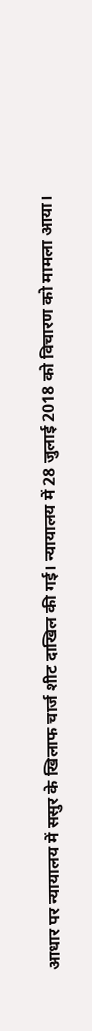आधार पर न्यायालय में ससुर के खिलाफ चार्ज शीट दाखिल की गई। न्यायालय में 28 जुलाई 2018 को विचारण को मामला आया।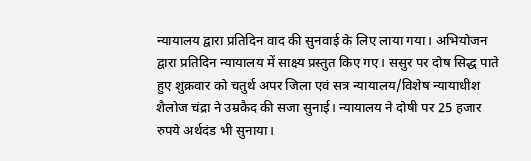न्यायालय द्वारा प्रतिदिन वाद की सुनवाई के लिए लाया गया। अभियोजन द्वारा प्रतिदिन न्यायालय में साक्ष्य प्रस्तुत किए गए। ससुर पर दोष सिद्ध पाते हुए शुक्रवार को चतुर्थ अपर जिला एवं सत्र न्यायालय/विशेष न्यायाधीश शैलोज चंद्रा ने उम्रकैद की सजा सुनाई। न्यायालय ने दोषी पर 25 हजार रुपये अर्थदंड भी सुनाया।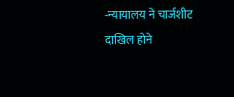-न्यायालय ने चार्जशीट दाखिल होने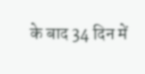के बाद 34 दिन में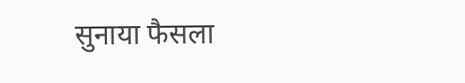सुनाया फैसला